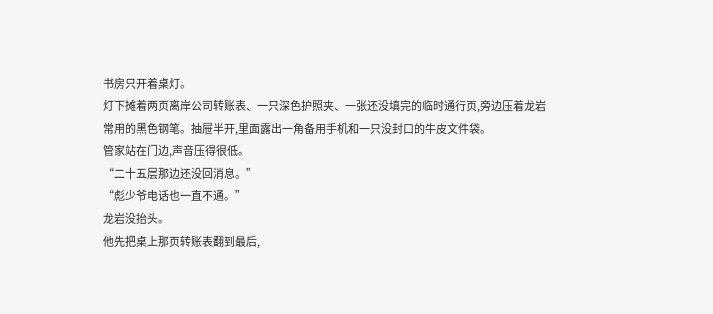书房只开着桌灯。
灯下摊着两页离岸公司转账表、一只深色护照夹、一张还没填完的临时通行页,旁边压着龙岩常用的黑色钢笔。抽屉半开,里面露出一角备用手机和一只没封口的牛皮文件袋。
管家站在门边,声音压得很低。
“二十五层那边还没回消息。”
“彪少爷电话也一直不通。”
龙岩没抬头。
他先把桌上那页转账表翻到最后,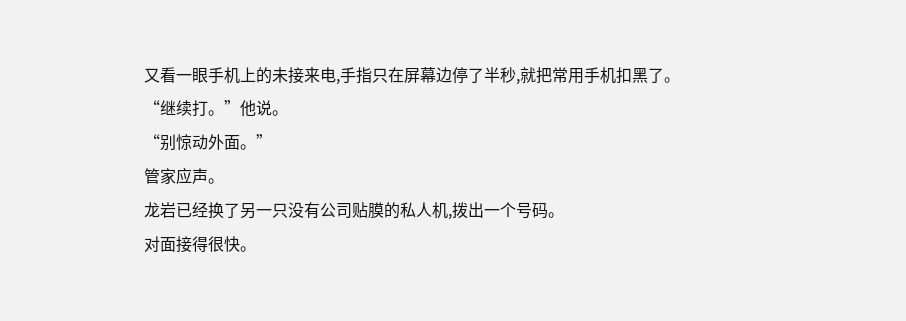又看一眼手机上的未接来电,手指只在屏幕边停了半秒,就把常用手机扣黑了。
“继续打。”他说。
“别惊动外面。”
管家应声。
龙岩已经换了另一只没有公司贴膜的私人机,拨出一个号码。
对面接得很快。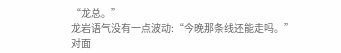“龙总。”
龙岩语气没有一点波动:“今晚那条线还能走吗。”
对面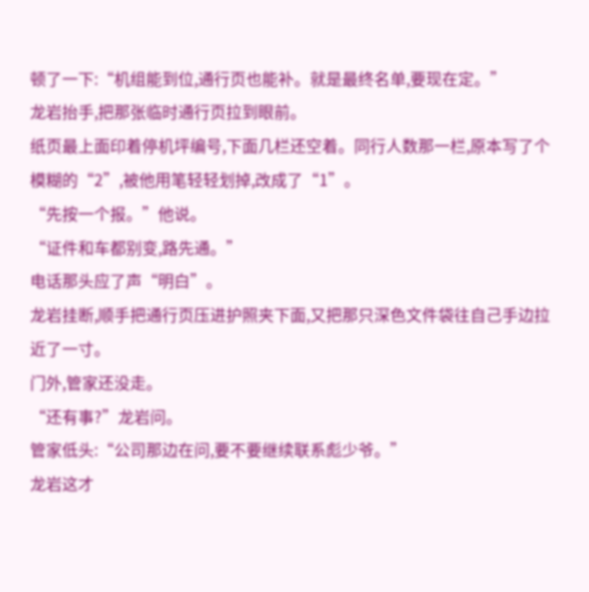顿了一下:“机组能到位,通行页也能补。就是最终名单,要现在定。”
龙岩抬手,把那张临时通行页拉到眼前。
纸页最上面印着停机坪编号,下面几栏还空着。同行人数那一栏,原本写了个模糊的“2”,被他用笔轻轻划掉,改成了“1”。
“先按一个报。”他说。
“证件和车都别变,路先通。”
电话那头应了声“明白”。
龙岩挂断,顺手把通行页压进护照夹下面,又把那只深色文件袋往自己手边拉近了一寸。
门外,管家还没走。
“还有事?”龙岩问。
管家低头:“公司那边在问,要不要继续联系彪少爷。”
龙岩这才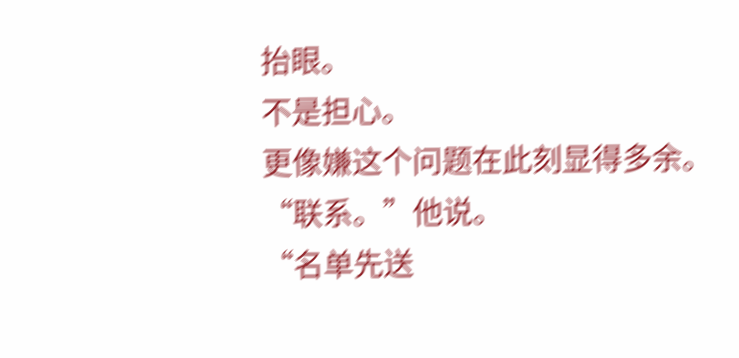抬眼。
不是担心。
更像嫌这个问题在此刻显得多余。
“联系。”他说。
“名单先送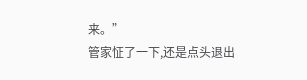来。”
管家怔了一下,还是点头退出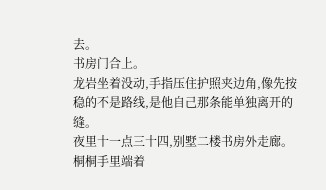去。
书房门合上。
龙岩坐着没动,手指压住护照夹边角,像先按稳的不是路线,是他自己那条能单独离开的缝。
夜里十一点三十四,别墅二楼书房外走廊。
桐桐手里端着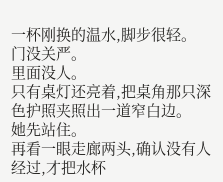一杯刚换的温水,脚步很轻。
门没关严。
里面没人。
只有桌灯还亮着,把桌角那只深色护照夹照出一道窄白边。
她先站住。
再看一眼走廊两头,确认没有人经过,才把水杯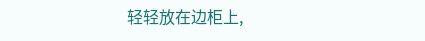轻轻放在边柜上,